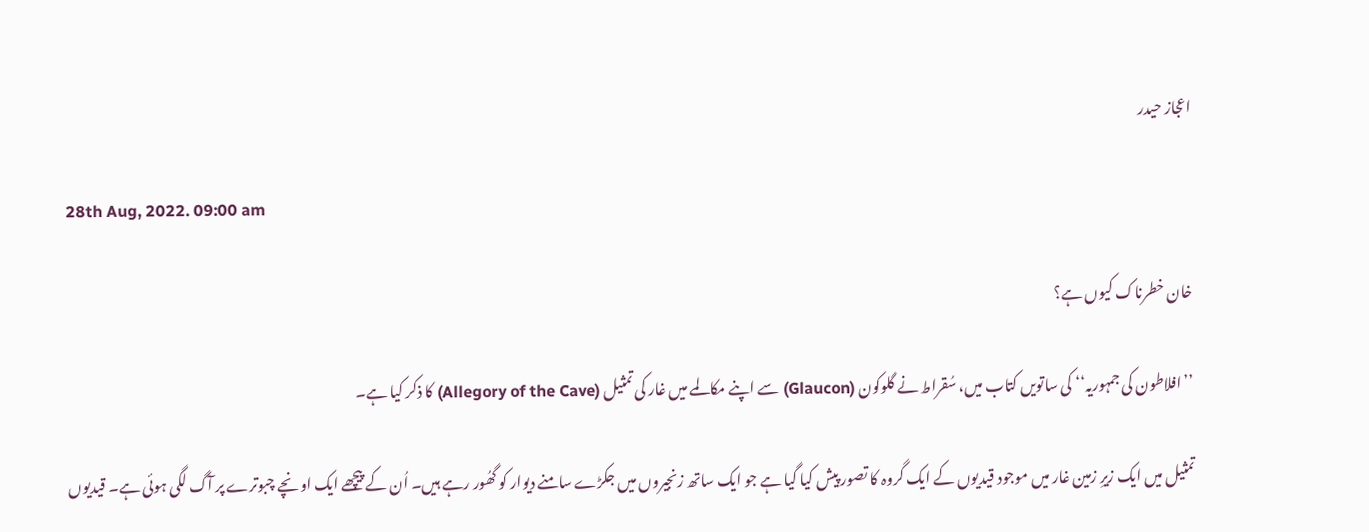اعجاز حیدر

28th Aug, 2022. 09:00 am

خان خطرناک کیوں ہے؟

’’افلاطون کی جمہوریہ‘‘ کی ساتویں کتاب میں، سُقراط نے گلوکون (Glaucon) سے اپنے مکالمے میں غار کی تمثیل (Allegory of the Cave) کا ذکر کیا ہے۔

تمثیل میں ایک زیرِ زمین غار میں موجود قیدیوں کے ایک گروہ کا تصور پیش کیا گیا ہے جو ایک ساتھ زنجیروں میں جکڑے سامنے دیوار کو گھُور رہے ہیں۔ اُن کے پیچھے ایک اونچے چبوترے پر آگ لگی ہوئی ہے۔ قیدیوں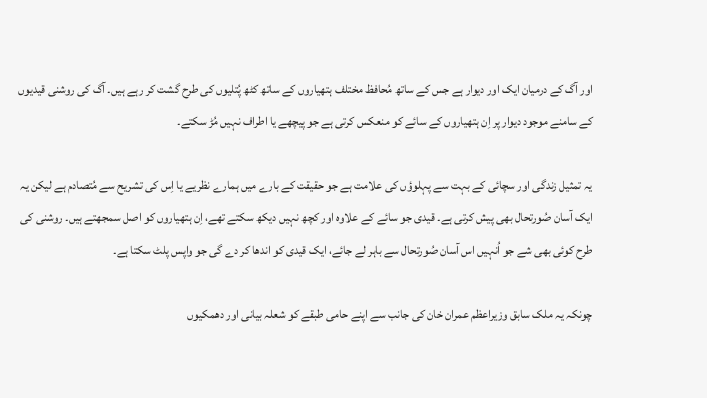اور آگ کے درمیان ایک اور دیوار ہے جس کے ساتھ مُحافظ مختلف ہتھیاروں کے ساتھ کٹھ پُتلیوں کی طرح گشت کر رہے ہیں۔ آگ کی روشنی قیدیوں کے سامنے موجود دیوار پر اِن ہتھیاروں کے سائے کو منعکس کرتی ہے جو پیچھے یا اطراف نہیں مُڑ سکتے۔

یہ تمثیل زندگی اور سچائی کے بہت سے پہلوؤں کی علامت ہے جو حقیقت کے بارے میں ہمارے نظریے یا اِس کی تشریح سے مُتصادم ہے لیکن یہ ایک آسان صُورتحال بھی پیش کرتی ہے۔ قیدی جو سائے کے علاوہ اور کچھ نہیں دیکھ سکتے تھے، اِن ہتھیاروں کو اصل سمجھتے ہیں۔ روشنی کی طرح کوئی بھی شے جو اُنہیں اس آسان صُورتحال سے باہر لے جائے، ایک قیدی کو اندھا کر دے گی جو واپس پلٹ سکتا ہے۔

چونکہ یہ ملک سابق وزیراعظم عمران خان کی جانب سے اپنے حامی طبقے کو شعلہ بیانی اور دھمکیوں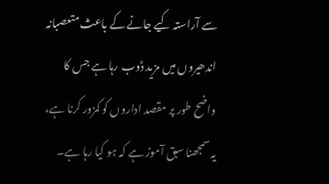سے آراستہ کیے جانے کے باعث متعصبانہ اندھیروں میں مزید ڈوب رہا ہے جس کا واضح طور پر مقصد اداروں کو کمزور کرنا ہے، یہ سمجھنا سبق آموز ہے کہ ہو کیا رہا ہے۔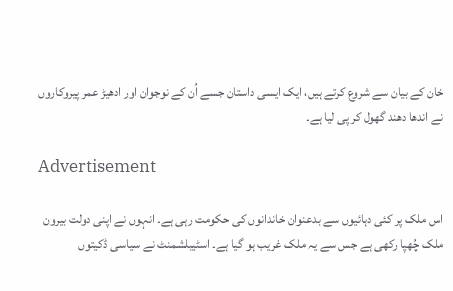خان کے بیان سے شروع کرتے ہیں، ایک ایسی داستان جسے اُن کے نوجوان اور ادھیڑ عمر پیروکاروں نے اندھا دھند گھول کر پی لیا ہے۔

Advertisement

اس ملک پر کئی دہائیوں سے بدعنوان خاندانوں کی حکومت رہی ہے۔ انہوں نے اپنی دولت بیرون ملک چُھپا رکھی ہے جس سے یہ ملک غریب ہو گیا ہے۔ اسٹیبلشمنٹ نے سیاسی ڈکیتوں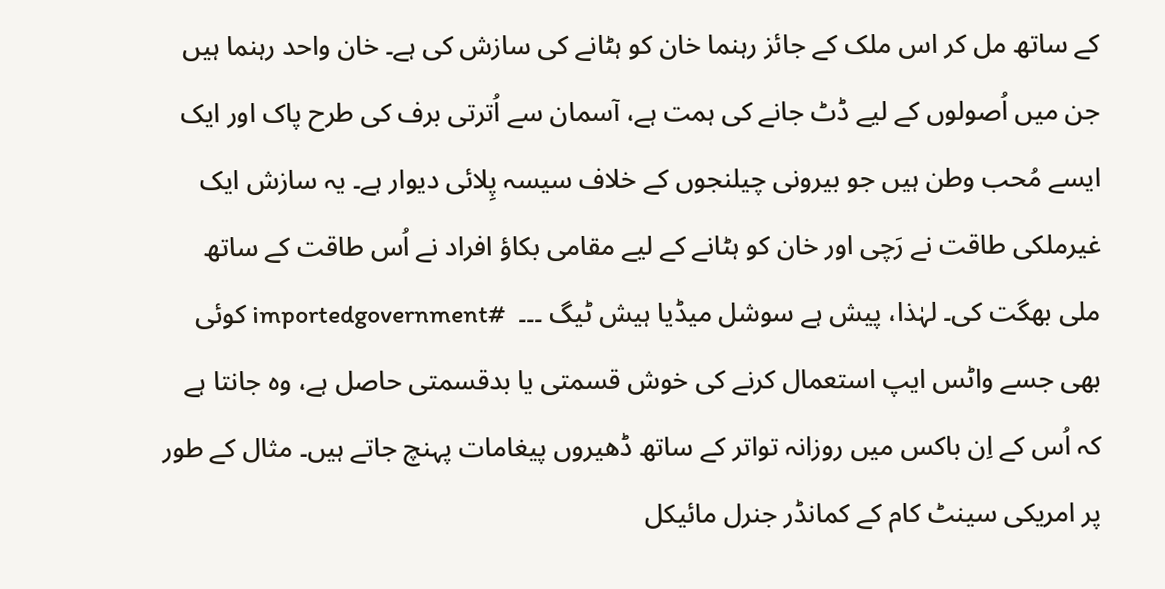کے ساتھ مل کر اس ملک کے جائز رہنما خان کو ہٹانے کی سازش کی ہے۔ خان واحد رہنما ہیں جن میں اُصولوں کے لیے ڈٹ جانے کی ہمت ہے، آسمان سے اُترتی برف کی طرح پاک اور ایک ایسے مُحب وطن ہیں جو بیرونی چیلنجوں کے خلاف سیسہ پِلائی دیوار ہے۔ یہ سازش ایک غیرملکی طاقت نے رَچی اور خان کو ہٹانے کے لیے مقامی بکاؤ افراد نے اُس طاقت کے ساتھ ملی بھگت کی۔ لہٰذا، پیش ہے سوشل میڈیا ہیش ٹیگ ۔۔۔  #importedgovernment کوئی بھی جسے واٹس ایپ استعمال کرنے کی خوش قسمتی یا بدقسمتی حاصل ہے، وہ جانتا ہے کہ اُس کے اِن باکس میں روزانہ تواتر کے ساتھ ڈھیروں پیغامات پہنچ جاتے ہیں۔ مثال کے طور پر امریکی سینٹ کام کے کمانڈر جنرل مائیکل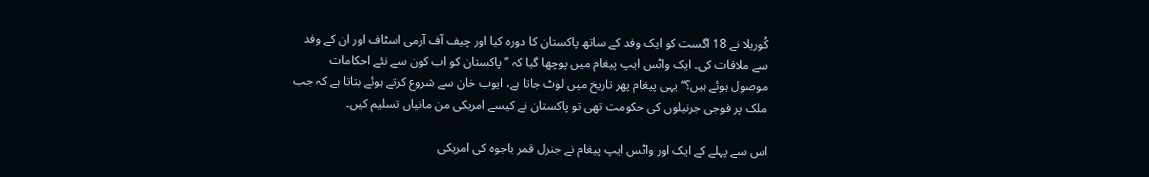کُوریلا نے 18 اگست کو ایک وفد کے ساتھ پاکستان کا دورہ کیا اور چیف آف آرمی اسٹاف اور ان کے وفد سے ملاقات کی۔ ایک واٹس ایپ پیغام میں پوچھا گیا کہ ’’پاکستان کو اب کون سے نئے احکامات موصول ہوئے ہیں؟‘‘ یہی پیغام پھر تاریخ میں لوٹ جاتا ہے، ایوب خان سے شروع کرتے ہوئے بتاتا ہے کہ جب ملک پر فوجی جرنیلوں کی حکومت تھی تو پاکستان نے کیسے امریکی من مانیاں تسلیم کیں۔

اس سے پہلے کے ایک اور واٹس ایپ پیغام نے جنرل قمر باجوہ کی امریکی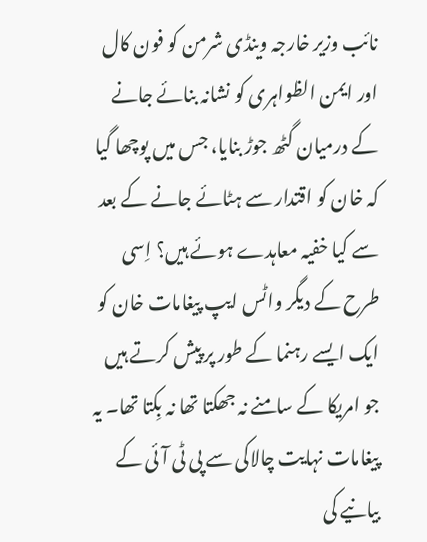نائب وزیر خارجہ وینڈی شرمن کو فون کال اور ایمن الظواہری کو نشانہ بنائے جانے کے درمیان گٹھ جوڑ بنایا، جس میں پوچھا گیا کہ خان کو اقتدار سے ہٹائے جانے کے بعد سے کیا خفیہ معاہدے ہوئے ہیں؟ اِسی طرح کے دیگر واٹس ایپ پیغامات خان کو ایک ایسے رہنما کے طور پر پیش کرتے ہیں جو امریکا کے سامنے نہ جھکتا تھا نہ بِکتا تھا۔ یہ پیغامات نہایت چالاکی سے پی ٹی آئی کے بیانیے کی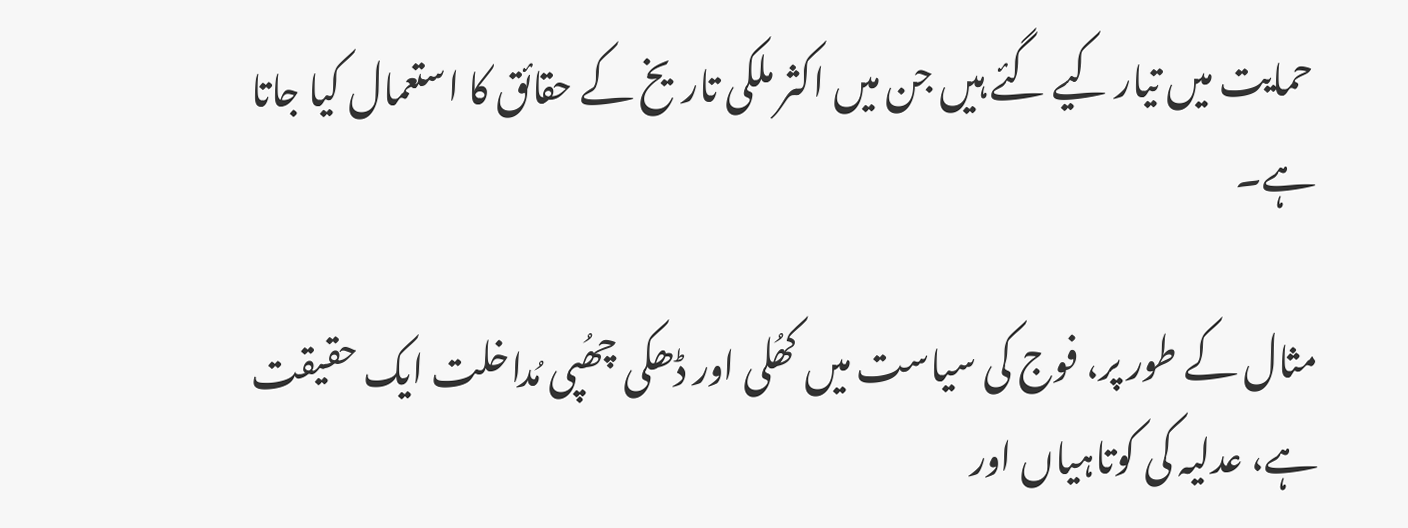حمایت میں تیار کیے گئے ہیں جن میں اکثر ملکی تاریخ کے حقائق کا استعمال کیا جاتا ہے۔

مثال کے طور پر، فوج کی سیاست میں کھُلی اور ڈھکی چھُپی مُداخلت ایک حقیقت ہے، عدلیہ کی کوتاہیاں اور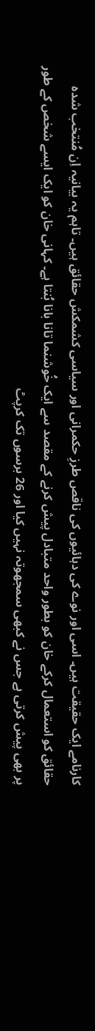کارنامے ایک حقیقت ہیں۔ اسی اور نوے کی دہائیوں کی ناقص طرزِ حکمرانی اور سیاسی کشمکش حقائق ہیں۔ تاہم یہ بیانیہ اِن مُنتخب شدہ حقائق کو استعمال کرکے خان کو بطور واحد متبادل پیش کرنے کے مقصد سے ایک خُوشنما تانا بانا بُنتا ہے۔ کہانی خان کو ایک ایسے شخص کے طور پر بھی پیش کرتی ہے جس نے کبھی سمجھوتہ نہیں کیا اور 26 برسوں تک کرپٹ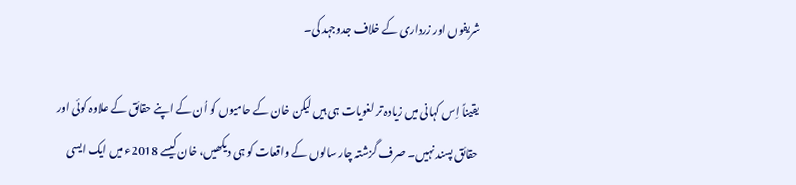شریفوں اور زرداری کے خلاف جدوجہد کی۔

یقیناً اِس کہانی میں زیادہ تر لغویات ہی ہیں لیکن خان کے حامیوں کو اُن کے اپنے حقائق کے علاوہ کوئی اور حقائق پسند نہیں۔ صرف گزشتہ چار سالوں کے واقعات کو ہی دیکھیں، خان کیسے 2018ء میں ایک ایسی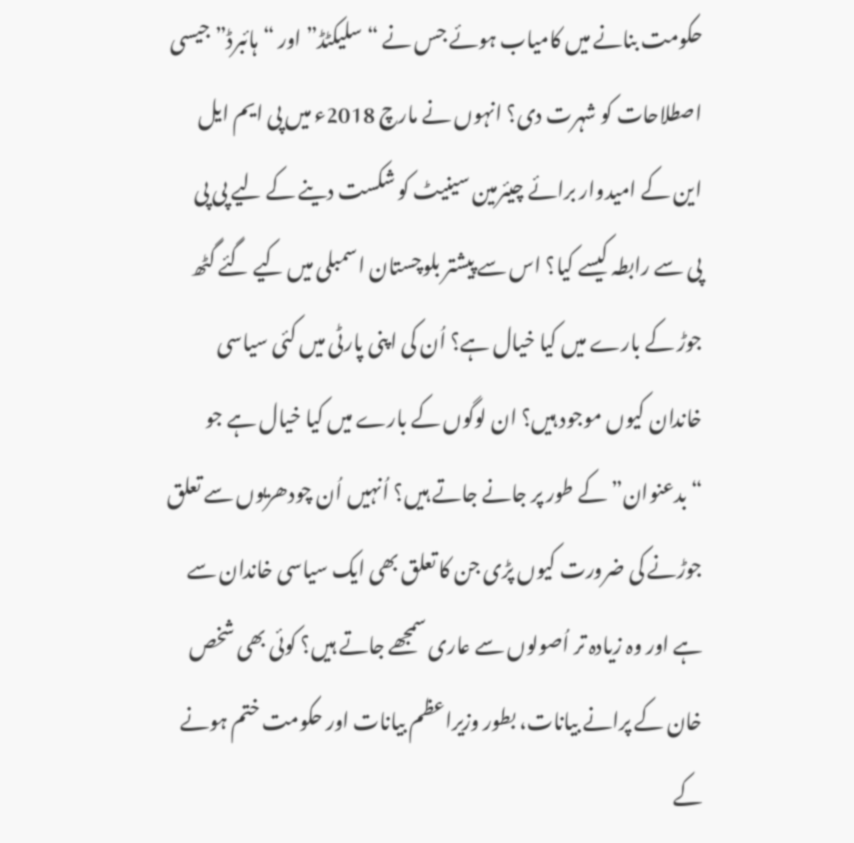حکومت بنانے میں کامیاب ہوئے جس نے “سلیکٹڈ” اور “ہائبرڈ” جیسی اصطلاحات کو شہرت دی؟ انہوں نے مارچ 2018ء میں پی ایم ایل این کے امیدوار برائے چیئرمین سینیٹ کو شکست دینے کے لیے پی پی پی سے رابطہ کیسے کیا؟ اس سے پیشتر بلوچستان اسمبلی میں کیے گئے گٹھ جوڑ کے بارے میں کیا خیال ہے؟ اُن کی اپنی پارٹی میں کئی سیاسی خاندان کیوں موجود ہیں؟ ان لوگوں کے بارے میں کیا خیال ہے جو “بدعنوان” کے طور پر جانے جاتے ہیں؟ اُنہیں اُن چودھریوں سے تعلق جوڑنے کی ضرورت کیوں پڑی جن کا تعلق بھی ایک سیاسی خاندان سے ہے اور وہ زیادہ تر اُصولوں سے عاری سمجھے جاتے ہیں؟ کوئی بھی شخص خان کے پرانے بیانات، بطور وزیراعظم بیانات اور حکومت ختم ہونے کے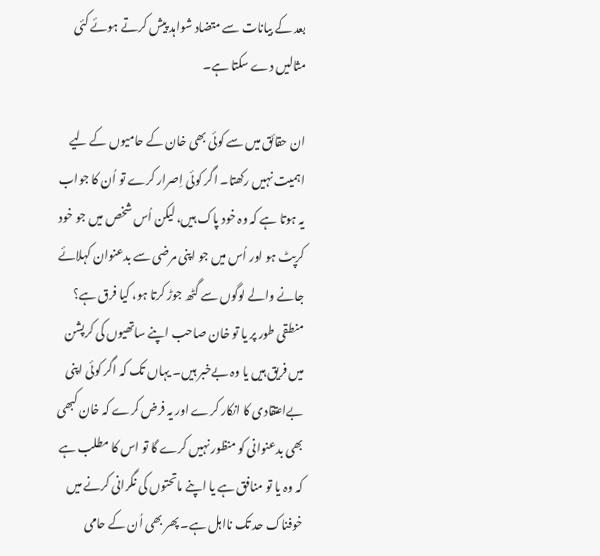بعد کے بیانات سے متضاد شواہد پیش کرتے ہوئے کئی مثالیں دے سکتا ہے۔

ان حقائق میں سے کوئی بھی خان کے حامیوں کے لیے اہمیت نہیں رکھتا۔ اگر کوئی اِصرار کرے تو اُن کا جواب یہ ہوتا ہے کہ وہ خود پاک ہیں، لیکن اُس شخص میں جو خود کرپٹ ہو اور اُس میں جو اپنی مرضی سے بدعنوان کہلائے جانے والے لوگوں سے گٹھ جوڑ کرتا ہو، کیا فرق ہے؟ منطقی طور پر یا تو خان صاحب اپنے ساتھیوں کی کرپشن میں فریق ہیں یا وہ بےخبر ہیں۔ یہاں تک کہ اگر کوئی اپنی بےاعتقادی کا انکار کرے اور یہ فرض کرے کہ خان کبھی بھی بدعنوانی کو منظور نہیں کرے گا تو اس کا مطلب ہے کہ وہ یا تو منافق ہے یا اپنے ماتحتوں کی نگرانی کرنے میں خوفناک حد تک نااہل ہے۔ پھر بھی اُن کے حامی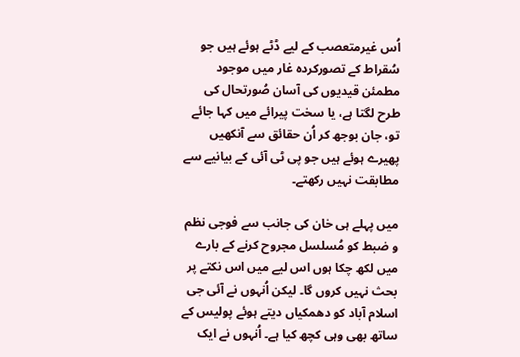اُس غیرمتعصب کے لیے ڈٹے ہوئے ہیں جو سُقراط کے تصورکردہ غار میں موجود مطمئن قیدیوں کی آسان صُورتحال کی طرح لگتا ہے، یا سخت پیرائے میں کہا جائے تو، جان بوجھ کر اُن حقائق سے آنکھیں پھیرے ہوئے ہیں جو پی ٹی آئی کے بیانیے سے مطابقت نہیں رکھتے۔

میں پہلے ہی خان کی جانب سے فوجی نظم و ضبط کو مُسلسل مجروح کرنے کے بارے میں لکھ چکا ہوں اس لیے میں اس نکتے پر بحث نہیں کروں گا۔ لیکن اُنہوں نے آئی جی اسلام آباد کو دھمکیاں دیتے ہوئے پولیس کے ساتھ بھی وہی کچھ کیا ہے۔ اُنہوں نے ایک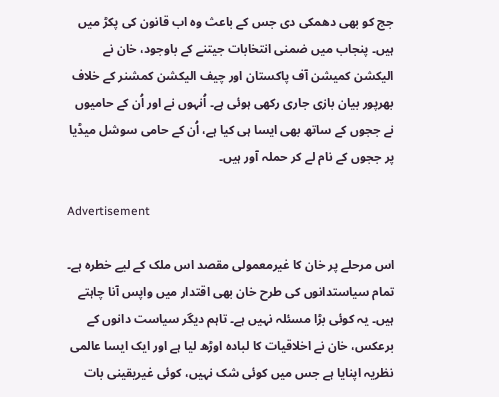جج کو بھی دھمکی دی جس کے باعث وہ اب قانون کی پکڑ میں ہیں۔ پنجاب میں ضمنی انتخابات جیتنے کے باوجود، خان نے الیکشن کمیشن آف پاکستان اور چیف الیکشن کمشنر کے خلاف بھرپور بیان بازی جاری رکھی ہوئی ہے۔ اُنہوں نے اور اُن کے حامیوں نے ججوں کے ساتھ بھی ایسا ہی کیا ہے، اُن کے حامی سوشل میڈیا پر ججوں کے نام لے کر حملہ آور ہیں۔

Advertisement

اس مرحلے پر خان کا غیرمعمولی مقصد اس ملک کے لیے خطرہ ہے۔ تمام سیاستدانوں کی طرح خان بھی اقتدار میں واپس آنا چاہتے ہیں۔ یہ کوئی بڑا مسئلہ نہیں ہے۔ تاہم دیگر سیاست دانوں کے برعکس، خان نے اخلاقیات کا لبادہ اوڑھ لیا ہے اور ایک ایسا عالمی نظریہ اپنایا ہے جس میں کوئی شک نہیں، کوئی غیریقینی بات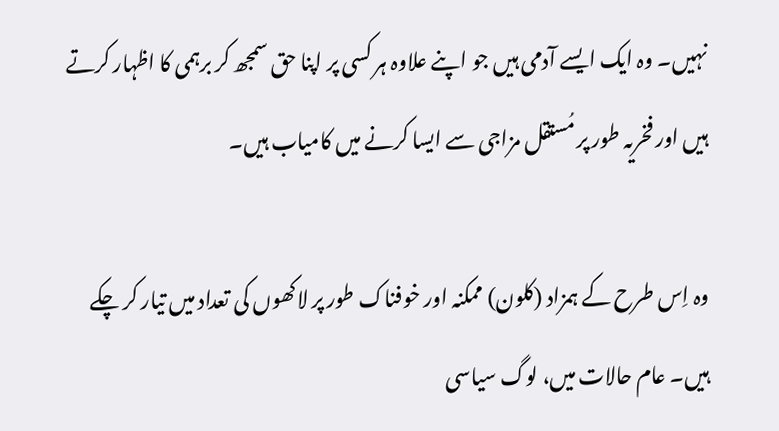نہیں۔ وہ ایک ایسے آدمی ہیں جو اپنے علاوہ ہر کسی پر اپنا حق سمجھ کر برہمی کا اظہار کرتے ہیں اور فخریہ طور پر مُستقل مزاجی سے ایسا کرنے میں کامیاب ہیں۔

وہ اِس طرح کے ہمزاد (کلون) ممکنہ اور خوفناک طور پر لاکھوں کی تعداد میں تیار کر چکے ہیں۔ عام حالات میں، لوگ سیاسی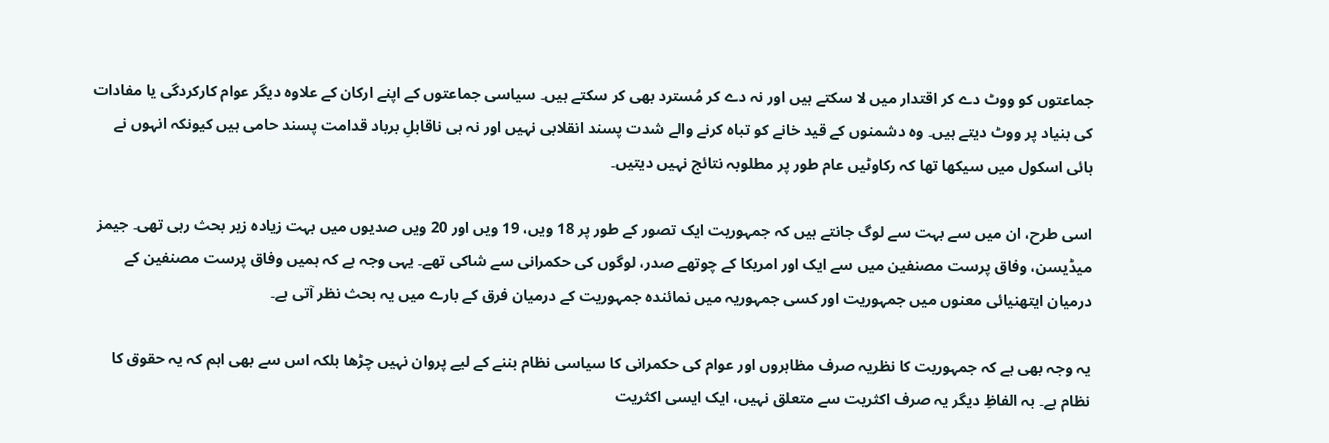جماعتوں کو ووٹ دے کر اقتدار میں لا سکتے ہیں اور نہ دے کر مُسترد بھی کر سکتے ہیں۔ سیاسی جماعتوں کے اپنے ارکان کے علاوہ دیگر عوام کارکردگی یا مفادات کی بنیاد پر ووٹ دیتے ہیں۔ وہ دشمنوں کے قید خانے کو تباہ کرنے والے شدت پسند انقلابی نہیں اور نہ ہی ناقابلِ برباد قدامت پسند حامی ہیں کیونکہ انہوں نے ہائی اسکول میں سیکھا تھا کہ رکاوٹیں عام طور پر مطلوبہ نتائج نہیں دیتیں۔

اسی طرح، ان میں سے بہت سے لوگ جانتے ہیں کہ جمہوریت ایک تصور کے طور پر 18 ویں، 19 ویں اور 20 ویں صدیوں میں بہت زیادہ زیر بحث رہی تھی۔ جیمز میڈیسن، وفاق پرست مصنفین میں سے ایک اور امریکا کے چوتھے صدر، لوگوں کی حکمرانی سے شاکی تھے۔ یہی وجہ ہے کہ ہمیں وفاق پرست مصنفین کے درمیان ایتھنیائی معنوں میں جمہوریت اور کسی جمہوریہ میں نمائندہ جمہوریت کے درمیان فرق کے بارے میں یہ بحث نظر آتی ہے۔

یہ وجہ بھی ہے کہ جمہوریت کا نظریہ صرف مظاہروں اور عوام کی حکمرانی کا سیاسی نظام بننے کے لیے پروان نہیں چڑھا بلکہ اس سے بھی اہم کہ یہ حقوق کا نظام ہے۔ بہ الفاظِ دیگر یہ صرف اکثریت سے متعلق نہیں، ایک ایسی اکثریت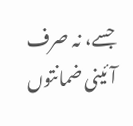جسے، نہ صرف آئینی ضمانتوں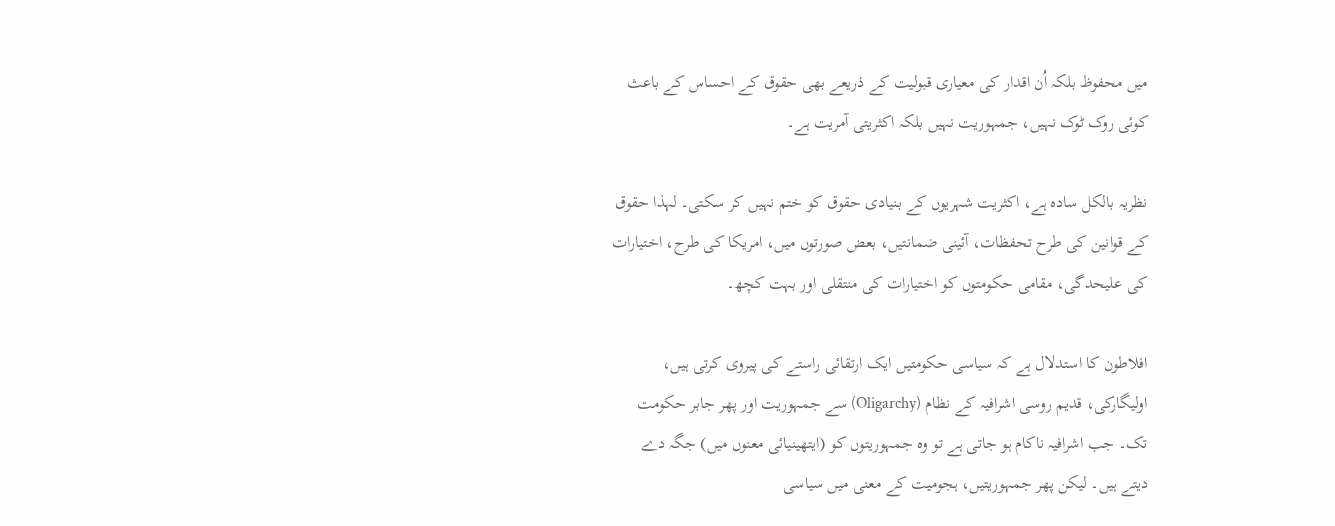میں محفوظ بلکہ اُن اقدار کی معیاری قبولیت کے ذریعے بھی حقوق کے احساس کے باعث کوئی روک ٹوک نہیں، جمہوریت نہیں بلکہ اکثریتی آمریت ہے۔

نظریہ بالکل سادہ ہے، اکثریت شہریوں کے بنیادی حقوق کو ختم نہیں کر سکتی۔ لہذا حقوق کے قوانین کی طرح تحفظات، آئینی ضمانتیں، بعض صورتوں میں، امریکا کی طرح، اختیارات کی علیحدگی، مقامی حکومتوں کو اختیارات کی منتقلی اور بہت کچھ۔

افلاطون کا استدلال ہے کہ سیاسی حکومتیں ایک ارتقائی راستے کی پیروی کرتی ہیں، اولیگارکی، قدیم روسی اشرافیہ کے نظام (Oligarchy) سے جمہوریت اور پھر جابر حکومت تک۔ جب اشرافیہ ناکام ہو جاتی ہے تو وہ جمہوریتوں کو (ایتھینیائی معنوں میں) جگہ دے دیتے ہیں۔ لیکن پھر جمہوریتیں، ہجومیت کے معنی میں سیاسی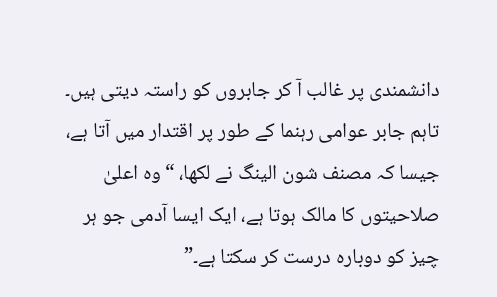دانشمندی پر غالب آ کر جابروں کو راستہ دیتی ہیں۔ تاہم جابر عوامی رہنما کے طور پر اقتدار میں آتا ہے، جیسا کہ مصنف شون الینگ نے لکھا، “وہ اعلیٰ صلاحیتوں کا مالک ہوتا ہے، ایک ایسا آدمی جو ہر چیز کو دوبارہ درست کر سکتا ہے۔”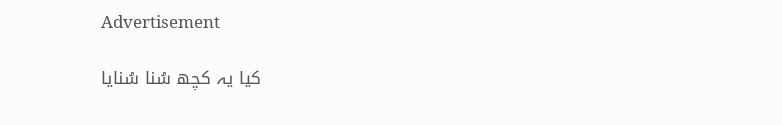Advertisement

کیا یہ کچھ سُنا سُنایا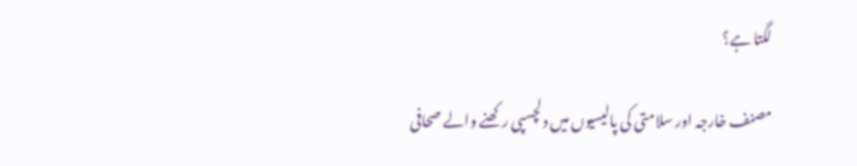لگتا ہے؟

مصنف خارجہ اور سلامتی کی پالیسیوں میں دلچسپی رکھنے والے صحافی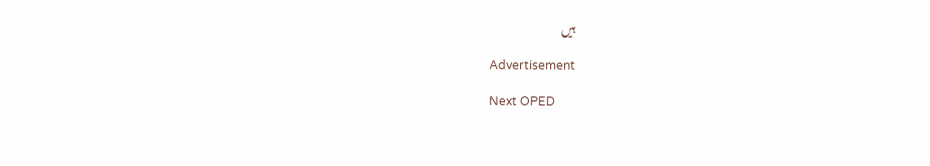ہیں

Advertisement

Next OPED